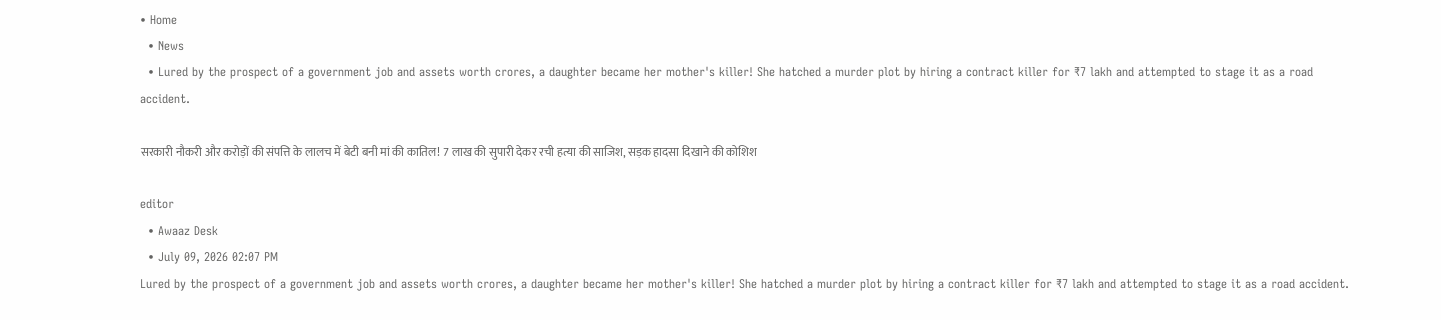• Home
  • News
  • Lured by the prospect of a government job and assets worth crores, a daughter became her mother's killer! She hatched a murder plot by hiring a contract killer for ₹7 lakh and attempted to stage it as a road accident.

सरकारी नौकरी और करोड़ों की संपत्ति के लालच में बेटी बनी मां की कातिल! 7 लाख की सुपारी देकर रची हत्या की साजिश, सड़क हादसा दिखाने की कोशिश

editor
  • Awaaz Desk
  • July 09, 2026 02:07 PM
Lured by the prospect of a government job and assets worth crores, a daughter became her mother's killer! She hatched a murder plot by hiring a contract killer for ₹7 lakh and attempted to stage it as a road accident.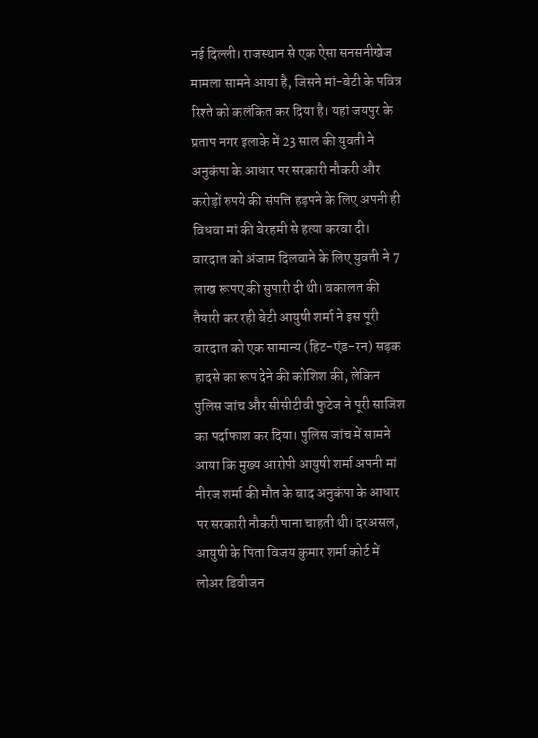नई दिल्ली। राजस्थान से एक ऐसा सनसनीखेज मामला सामने आया है, जिसने मां-बेटी के पवित्र रिश्ते को कलंकित कर दिया है। यहां जयपुर के प्रताप नगर इलाके में 23 साल की युवती ने अनुकंपा के आधार पर सरकारी नौकरी और करोड़ों रुपये की संपत्ति हड़पने के लिए अपनी ही विधवा मां की बेरहमी से हत्या करवा दी। वारदात को अंजाम दिलवाने के लिए युवती ने 7 लाख रूपए की सुपारी दी थी। वकालत की तैयारी कर रही बेटी आयुषी शर्मा ने इस पूरी वारदात को एक सामान्य (हिट-एंड-रन) सड़क हादसे का रूप देने की कोशिश की, लेकिन पुलिस जांच और सीसीटीवी फुटेज ने पूरी साजिश का पर्दाफाश कर दिया। पुलिस जांच में सामने आया कि मुख्य आरोपी आयुषी शर्मा अपनी मां नीरज शर्मा की मौत के बाद अनुकंपा के आधार पर सरकारी नौकरी पाना चाहती थी। दरअसल, आयुषी के पिता विजय कुमार शर्मा कोर्ट में लोअर डिवीजन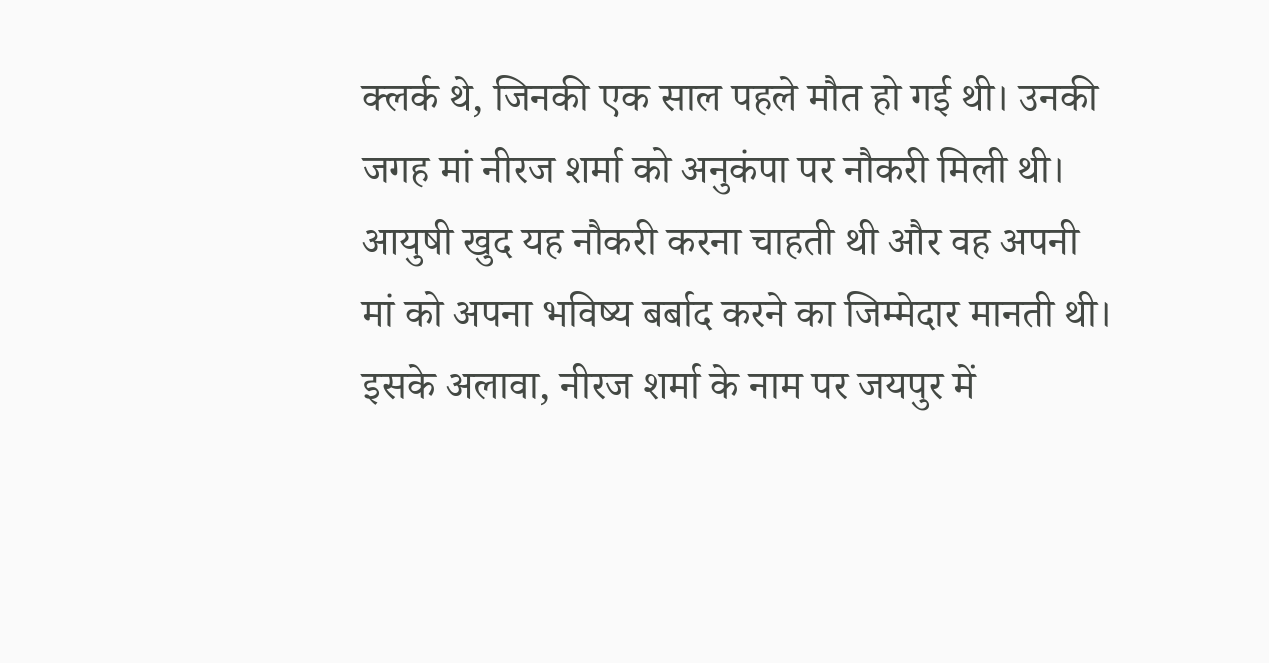क्लर्क थे, जिनकी एक साल पहले मौत हो गई थी। उनकी जगह मां नीरज शर्मा को अनुकंपा पर नौकरी मिली थी। आयुषी खुद यह नौकरी करना चाहती थी और वह अपनी मां को अपना भविष्य बर्बाद करने का जिम्मेदार मानती थी। इसके अलावा, नीरज शर्मा के नाम पर जयपुर में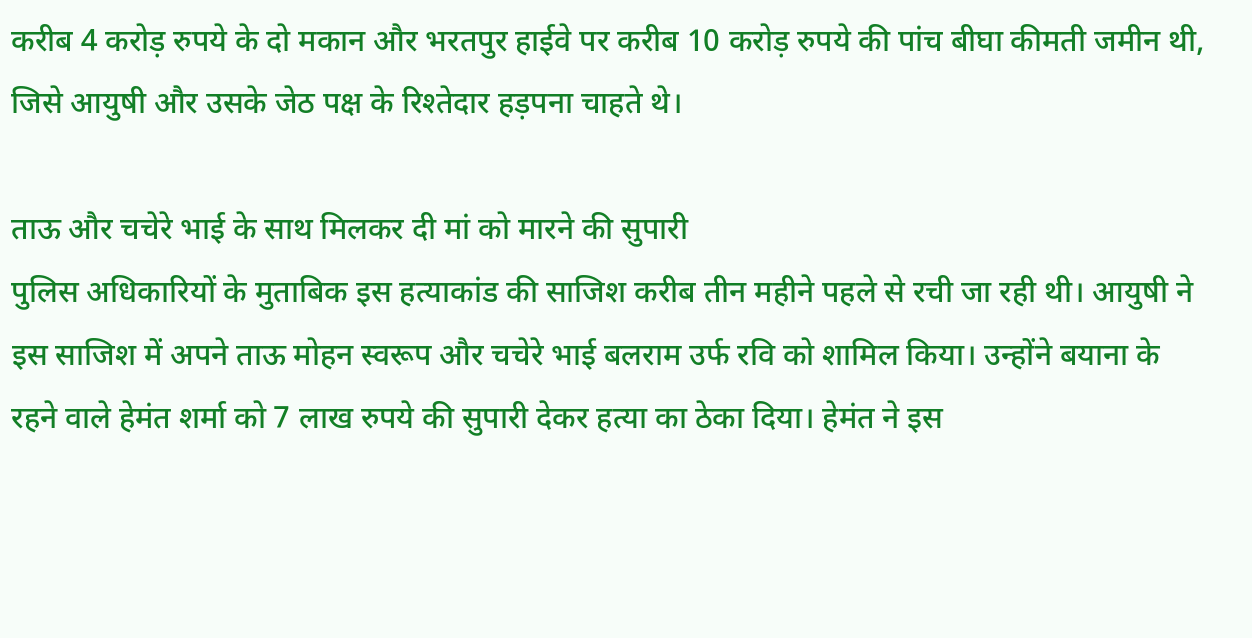करीब 4 करोड़ रुपये के दो मकान और भरतपुर हाईवे पर करीब 10 करोड़ रुपये की पांच बीघा कीमती जमीन थी, जिसे आयुषी और उसके जेठ पक्ष के रिश्तेदार हड़पना चाहते थे।

ताऊ और चचेरे भाई के साथ मिलकर दी मां को मारने की सुपारी
पुलिस अधिकारियों के मुताबिक इस हत्याकांड की साजिश करीब तीन महीने पहले से रची जा रही थी। आयुषी ने इस साजिश में अपने ताऊ मोहन स्वरूप और चचेरे भाई बलराम उर्फ रवि को शामिल किया। उन्होंने बयाना के रहने वाले हेमंत शर्मा को 7 लाख रुपये की सुपारी देकर हत्या का ठेका दिया। हेमंत ने इस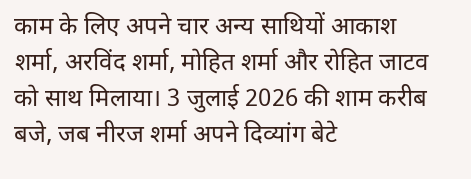काम के लिए अपने चार अन्य साथियों आकाश शर्मा, अरविंद शर्मा, मोहित शर्मा और रोहित जाटव को साथ मिलाया। 3 जुलाई 2026 की शाम करीब बजे, जब नीरज शर्मा अपने दिव्यांग बेटे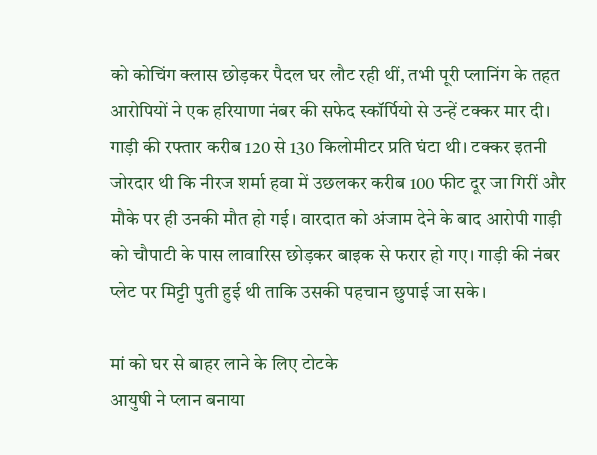को कोचिंग क्लास छोड़कर पैदल घर लौट रही थीं, तभी पूरी प्लानिंग के तहत आरोपियों ने एक हरियाणा नंबर की सफेद स्कॉर्पियो से उन्हें टक्कर मार दी। गाड़ी की रफ्तार करीब 120 से 130 किलोमीटर प्रति घंटा थी। टक्कर इतनी जोरदार थी कि नीरज शर्मा हवा में उछलकर करीब 100 फीट दूर जा गिरीं और मौके पर ही उनकी मौत हो गई। वारदात को अंजाम देने के बाद आरोपी गाड़ी को चौपाटी के पास लावारिस छोड़कर बाइक से फरार हो गए। गाड़ी की नंबर प्लेट पर मिट्टी पुती हुई थी ताकि उसकी पहचान छुपाई जा सके।

मां को घर से बाहर लाने के लिए टोटके
आयुषी ने प्लान बनाया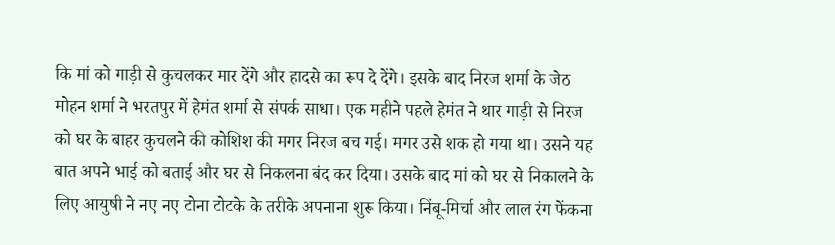कि मां को गाड़ी से कुचलकर मार देंगे और हादसे का रूप दे देंगे। इसके बाद निरज शर्मा के जेठ मोहन शर्मा ने भरतपुर में हेमंत शर्मा से संपर्क साधा। एक महीने पहले हेमंत ने थार गाड़ी से निरज को घर के बाहर कुचलने की कोशिश की मगर निरज बच गई। मगर उसे शक हो गया था। उसने यह बात अपने भाई को बताई और घर से निकलना बंद कर दिया। उसके बाद मां को घर से निकालने के लिए आयुषी ने नए नए टोना टोटके के तरीके अपनाना शुरू किया। निंबू-मिर्चा और लाल रंग फेंकना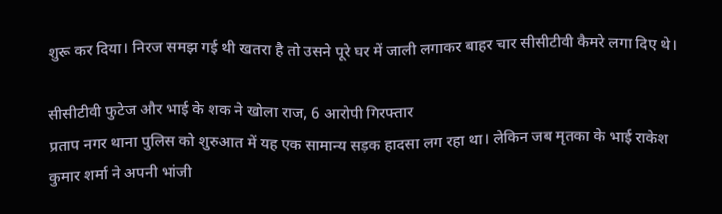शुरू कर दिया। निरज समझ गई थी खतरा है तो उसने पूरे घर में जाली लगाकर बाहर चार सीसीटीवी कैमरे लगा दिए थे।

सीसीटीवी फुटेज और भाई के शक ने खोला राज, 6 आरोपी गिरफ्तार
प्रताप नगर थाना पुलिस को शुरुआत में यह एक सामान्य सड़क हादसा लग रहा था। लेकिन जब मृतका के भाई राकेश कुमार शर्मा ने अपनी भांजी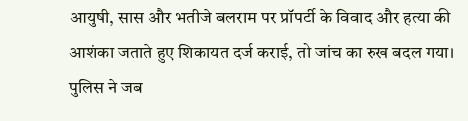आयुषी, सास और भतीजे बलराम पर प्रॉपर्टी के विवाद और हत्या की आशंका जताते हुए शिकायत दर्ज कराई, तो जांच का रुख बदल गया। पुलिस ने जब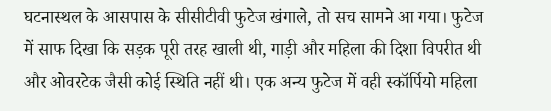घटनास्थल के आसपास के सीसीटीवी फुटेज खंगाले, तो सच सामने आ गया। फुटेज में साफ दिखा कि सड़क पूरी तरह खाली थी, गाड़ी और महिला की दिशा विपरीत थी और ओवरटेक जैसी कोई स्थिति नहीं थी। एक अन्य फुटेज में वही स्कॉर्पियो महिला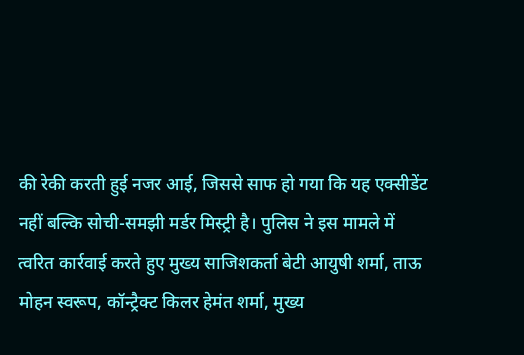की रेकी करती हुई नजर आई, जिससे साफ हो गया कि यह एक्सीडेंट नहीं बल्कि सोची-समझी मर्डर मिस्ट्री है। पुलिस ने इस मामले में त्वरित कार्रवाई करते हुए मुख्य साजिशकर्ता बेटी आयुषी शर्मा, ताऊ मोहन स्वरूप, कॉन्ट्रैक्ट किलर हेमंत शर्मा, मुख्य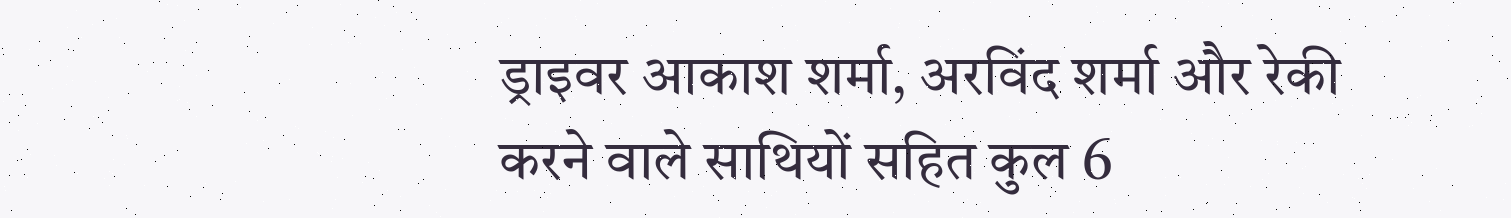ड्राइवर आकाश शर्मा, अरविंद शर्मा और रेकी करने वाले साथियों सहित कुल 6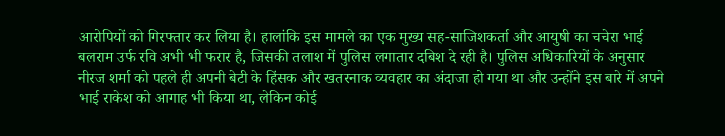आरोपियों को गिरफ्तार कर लिया है। हालांकि इस मामले का एक मुख्य सह-साजिशकर्ता और आयुषी का चचेरा भाई बलराम उर्फ रवि अभी भी फरार है, जिसकी तलाश में पुलिस लगातार दबिश दे रही है। पुलिस अधिकारियों के अनुसार नीरज शर्मा को पहले ही अपनी बेटी के हिंसक और खतरनाक व्यवहार का अंदाजा हो गया था और उन्होंने इस बारे में अपने भाई राकेश को आगाह भी किया था, लेकिन कोई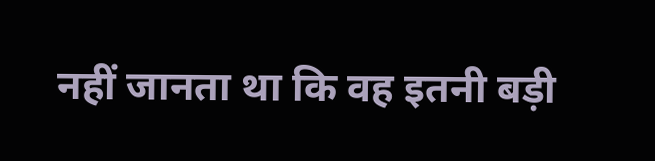नहीं जानता था कि वह इतनी बड़ी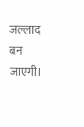जल्लाद बन जाएगी।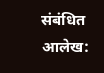संबंधित आलेख: